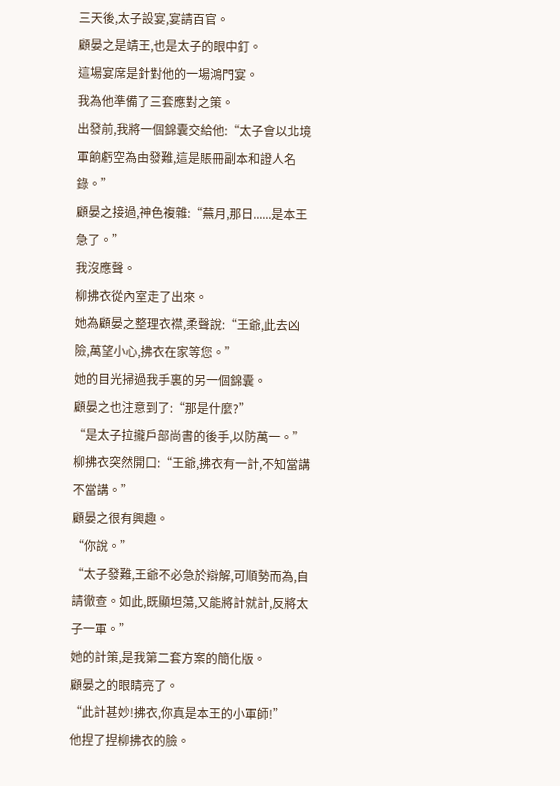三天後,太子設宴,宴請百官。
顧晏之是靖王,也是太子的眼中釘。
這場宴席是針對他的一場鴻門宴。
我為他準備了三套應對之策。
出發前,我將一個錦囊交給他:“太子會以北境軍餉虧空為由發難,這是賬冊副本和證人名錄。”
顧晏之接過,神色複雜:“蕪月,那日......是本王急了。”
我沒應聲。
柳拂衣從內室走了出來。
她為顧晏之整理衣襟,柔聲說:“王爺,此去凶險,萬望小心,拂衣在家等您。”
她的目光掃過我手裏的另一個錦囊。
顧晏之也注意到了:“那是什麼?”
“是太子拉攏戶部尚書的後手,以防萬一。”
柳拂衣突然開口:“王爺,拂衣有一計,不知當講不當講。”
顧晏之很有興趣。
“你說。”
“太子發難,王爺不必急於辯解,可順勢而為,自請徹查。如此,既顯坦蕩,又能將計就計,反將太子一軍。”
她的計策,是我第二套方案的簡化版。
顧晏之的眼睛亮了。
“此計甚妙!拂衣,你真是本王的小軍師!”
他捏了捏柳拂衣的臉。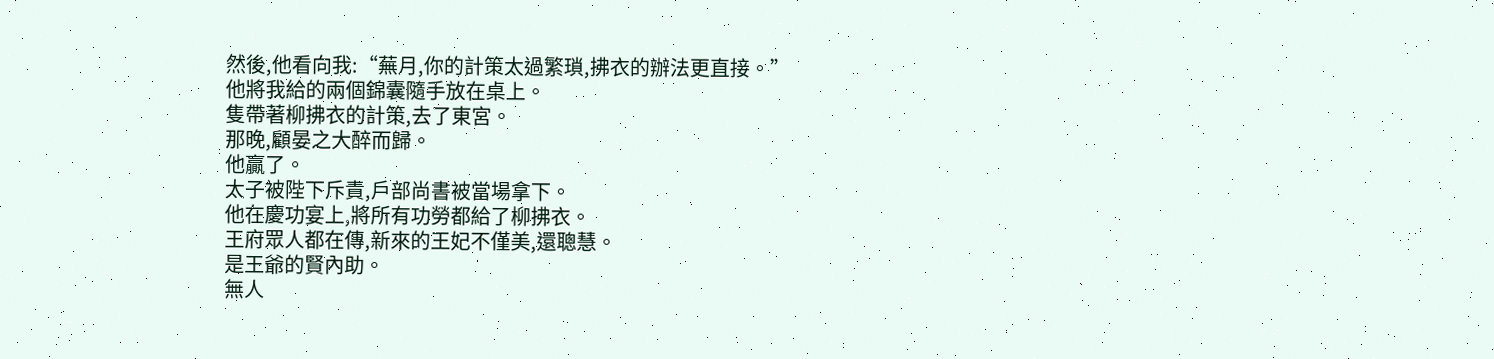然後,他看向我:“蕪月,你的計策太過繁瑣,拂衣的辦法更直接。”
他將我給的兩個錦囊隨手放在桌上。
隻帶著柳拂衣的計策,去了東宮。
那晚,顧晏之大醉而歸。
他贏了。
太子被陛下斥責,戶部尚書被當場拿下。
他在慶功宴上,將所有功勞都給了柳拂衣。
王府眾人都在傳,新來的王妃不僅美,還聰慧。
是王爺的賢內助。
無人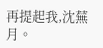再提起我,沈蕪月。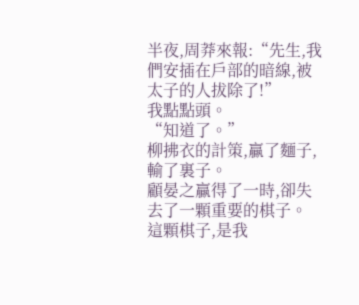半夜,周莽來報:“先生,我們安插在戶部的暗線,被太子的人拔除了!”
我點點頭。
“知道了。”
柳拂衣的計策,贏了麵子,輸了裏子。
顧晏之贏得了一時,卻失去了一顆重要的棋子。
這顆棋子,是我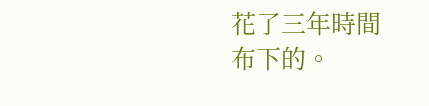花了三年時間布下的。